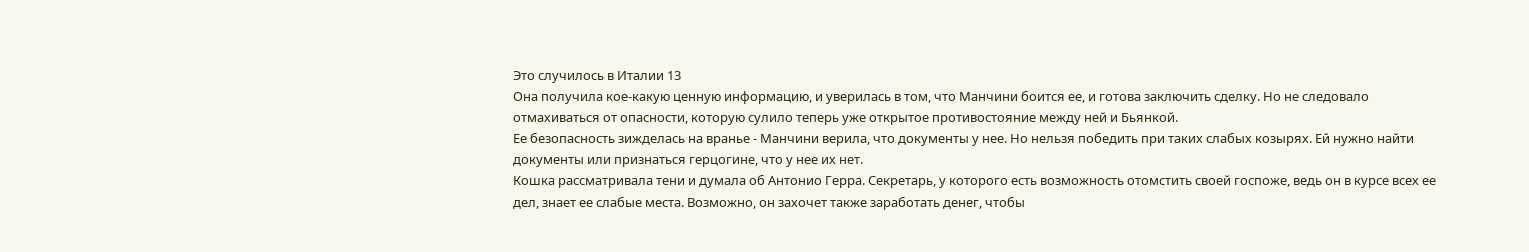Это случилось в Италии 13
Она получила кое-какую ценную информацию, и уверилась в том, что Манчини боится ее, и готова заключить сделку. Но не следовало отмахиваться от опасности, которую сулило теперь уже открытое противостояние между ней и Бьянкой.
Ее безопасность зижделась на вранье - Манчини верила, что документы у нее. Но нельзя победить при таких слабых козырях. Ей нужно найти документы или признаться герцогине, что у нее их нет.
Кошка рассматривала тени и думала об Антонио Герра. Секретарь, у которого есть возможность отомстить своей госпоже, ведь он в курсе всех ее дел, знает ее слабые места. Возможно, он захочет также заработать денег, чтобы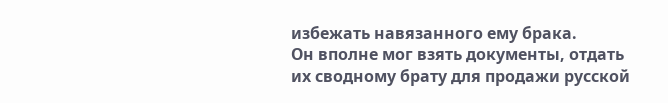избежать навязанного ему брака.
Он вполне мог взять документы, отдать их сводному брату для продажи русской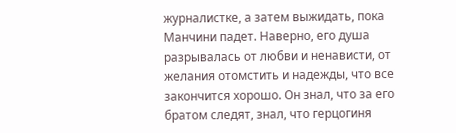журналистке, а затем выжидать, пока Манчини падет. Наверно, его душа разрывалась от любви и ненависти, от желания отомстить и надежды, что все закончится хорошо. Он знал, что за его братом следят, знал, что герцогиня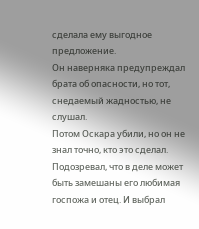сделала ему выгодное предложение.
Он наверняка предупреждал брата об опасности, но тот, снедаемый жадностью, не слушал.
Потом Оскара убили, но он не знал точно, кто это сделал. Подозревал, что в деле может быть замешаны его любимая госпожа и отец. И выбрал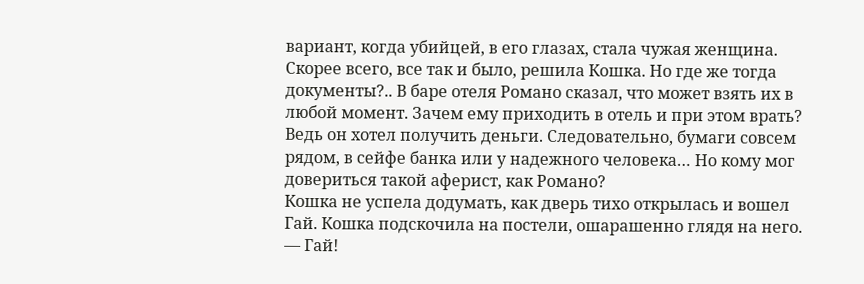вариант, когда убийцей, в его глазах, стала чужая женщина.
Скорее всего, все так и было, решила Кошка. Но где же тогда документы?.. В баре отеля Романо сказал, что может взять их в любой момент. Зачем ему приходить в отель и при этом врать? Ведь он хотел получить деньги. Следовательно, бумаги совсем рядом, в сейфе банка или у надежного человека… Но кому мог довериться такой аферист, как Романо?
Кошка не успела додумать, как дверь тихо открылась и вошел Гай. Кошка подскочила на постели, ошарашенно глядя на него.
— Гай!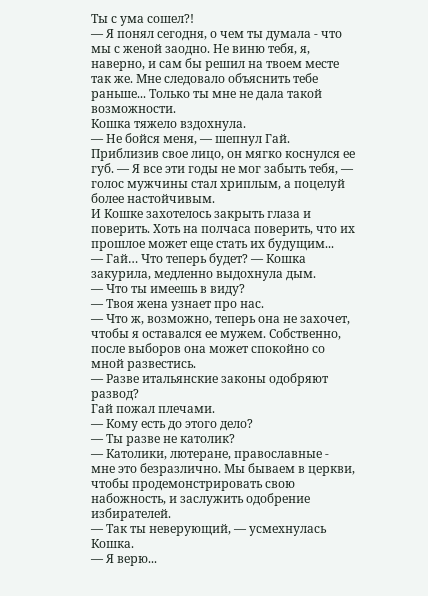Ты с ума сошел?!
— Я понял сегодня, о чем ты думала - что мы с женой заодно. Не виню тебя, я, наверно, и сам бы решил на твоем месте так же. Мне следовало объяснить тебе раньше... Только ты мне не дала такой возможности.
Кошка тяжело вздохнула.
— Не бойся меня, — шепнул Гай. Приблизив свое лицо, он мягко коснулся ее губ. — Я все эти годы не мог забыть тебя, — голос мужчины стал хриплым, а поцелуй более настойчивым.
И Кошке захотелось закрыть глаза и поверить. Хоть на полчаса поверить, что их прошлое может еще стать их будущим...
— Гай… Что теперь будет? — Кошка закурила, медленно выдохнула дым.
— Что ты имеешь в виду?
— Твоя жена узнает про нас.
— Что ж, возможно, теперь она не захочет, чтобы я оставался ее мужем. Собственно, после выборов она может спокойно со мной развестись.
— Разве итальянские законы одобряют развод?
Гай пожал плечами.
— Кому есть до этого дело?
— Ты разве не католик?
— Католики, лютеране, православные - мне это безразлично. Мы бываем в церкви, чтобы продемонстрировать свою набожность, и заслужить одобрение избирателей.
— Так ты неверующий, — усмехнулась Кошка.
— Я верю...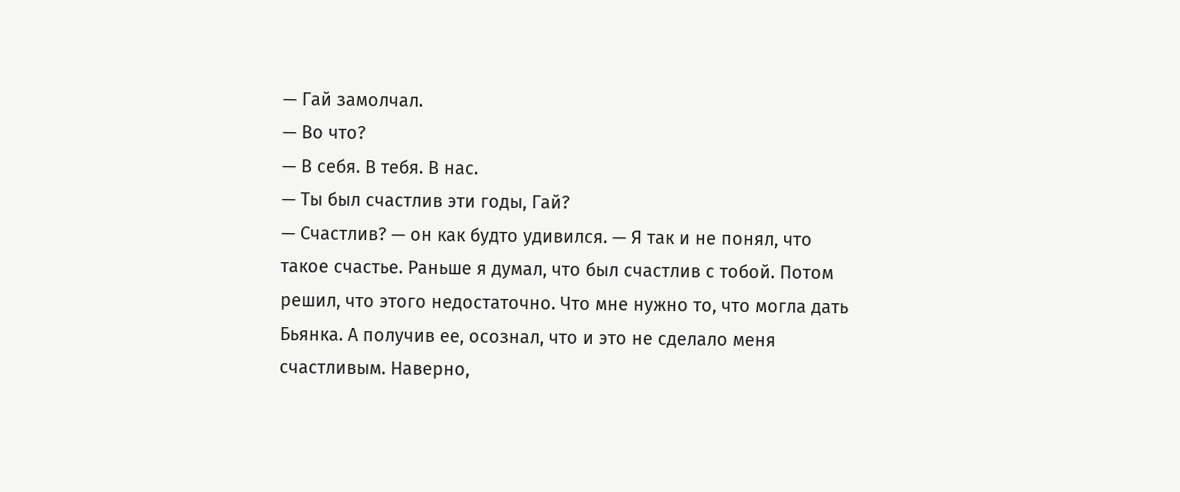— Гай замолчал.
— Во что?
— В себя. В тебя. В нас.
— Ты был счастлив эти годы, Гай?
— Счастлив? — он как будто удивился. — Я так и не понял, что такое счастье. Раньше я думал, что был счастлив с тобой. Потом решил, что этого недостаточно. Что мне нужно то, что могла дать Бьянка. А получив ее, осознал, что и это не сделало меня счастливым. Наверно,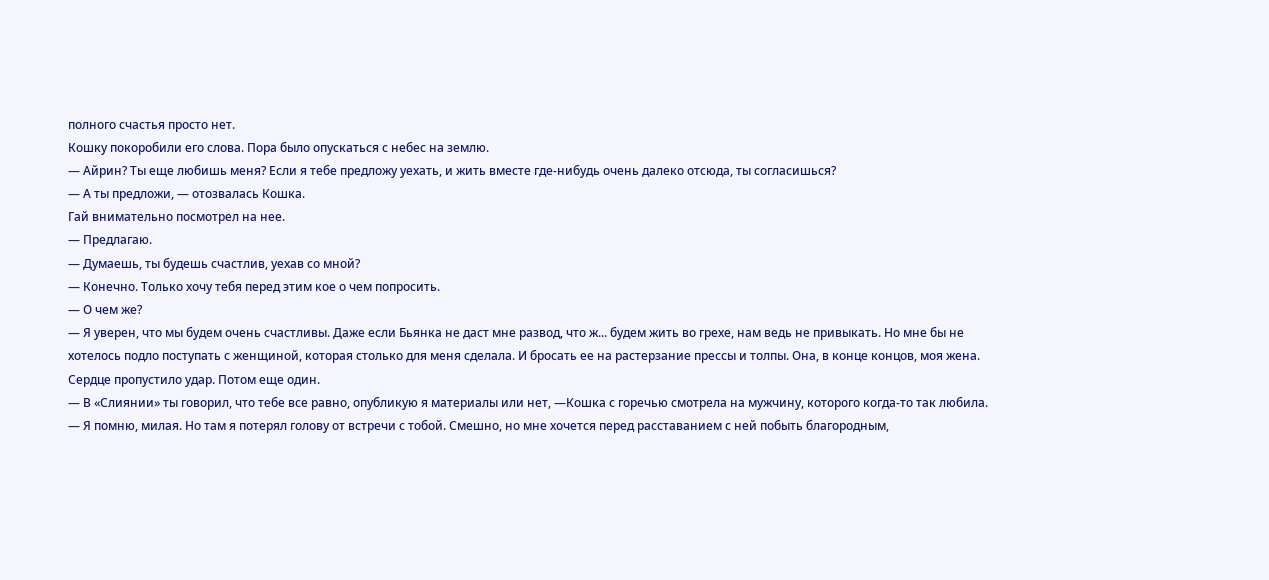полного счастья просто нет.
Кошку покоробили его слова. Пора было опускаться с небес на землю.
— Айрин? Ты еще любишь меня? Если я тебе предложу уехать, и жить вместе где-нибудь очень далеко отсюда, ты согласишься?
— А ты предложи, — отозвалась Кошка.
Гай внимательно посмотрел на нее.
— Предлагаю.
— Думаешь, ты будешь счастлив, уехав со мной?
— Конечно. Только хочу тебя перед этим кое о чем попросить.
— О чем же?
— Я уверен, что мы будем очень счастливы. Даже если Бьянка не даст мне развод, что ж... будем жить во грехе, нам ведь не привыкать. Но мне бы не хотелось подло поступать с женщиной, которая столько для меня сделала. И бросать ее на растерзание прессы и толпы. Она, в конце концов, моя жена.
Сердце пропустило удар. Потом еще один.
— В «Слиянии» ты говорил, что тебе все равно, опубликую я материалы или нет, —Кошка с горечью смотрела на мужчину, которого когда-то так любила.
— Я помню, милая. Но там я потерял голову от встречи с тобой. Смешно, но мне хочется перед расставанием с ней побыть благородным,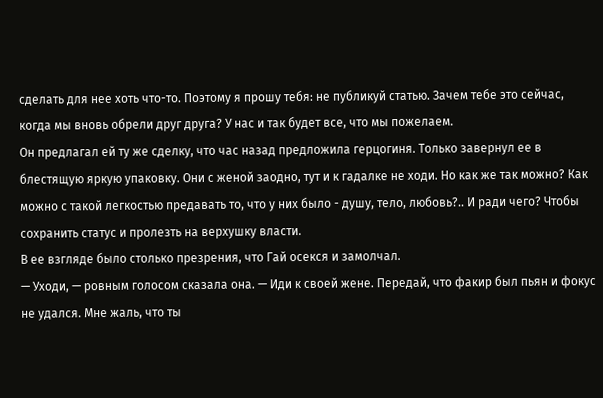сделать для нее хоть что-то. Поэтому я прошу тебя: не публикуй статью. Зачем тебе это сейчас, когда мы вновь обрели друг друга? У нас и так будет все, что мы пожелаем.
Он предлагал ей ту же сделку, что час назад предложила герцогиня. Только завернул ее в блестящую яркую упаковку. Они с женой заодно, тут и к гадалке не ходи. Но как же так можно? Как можно с такой легкостью предавать то, что у них было - душу, тело, любовь?.. И ради чего? Чтобы сохранить статус и пролезть на верхушку власти.
В ее взгляде было столько презрения, что Гай осекся и замолчал.
— Уходи, — ровным голосом сказала она. — Иди к своей жене. Передай, что факир был пьян и фокус не удался. Мне жаль, что ты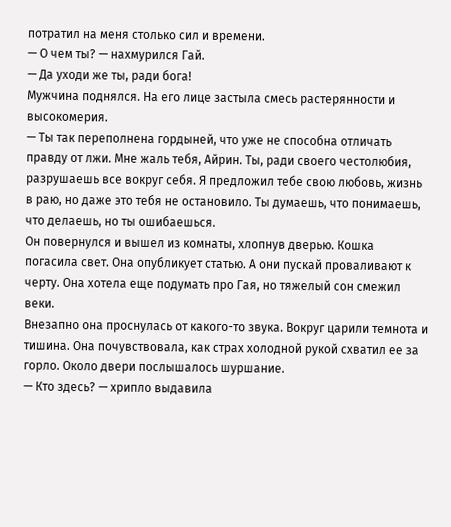потратил на меня столько сил и времени.
— О чем ты? — нахмурился Гай.
— Да уходи же ты, ради бога!
Мужчина поднялся. На его лице застыла смесь растерянности и высокомерия.
— Ты так переполнена гордыней, что уже не способна отличать правду от лжи. Мне жаль тебя, Айрин. Ты, ради своего честолюбия, разрушаешь все вокруг себя. Я предложил тебе свою любовь, жизнь в раю, но даже это тебя не остановило. Ты думаешь, что понимаешь, что делаешь, но ты ошибаешься.
Он повернулся и вышел из комнаты, хлопнув дверью. Кошка погасила свет. Она опубликует статью. А они пускай проваливают к черту. Она хотела еще подумать про Гая, но тяжелый сон смежил веки.
Внезапно она проснулась от какого-то звука. Вокруг царили темнота и тишина. Она почувствовала, как страх холодной рукой схватил ее за горло. Около двери послышалось шуршание.
— Кто здесь? — хрипло выдавила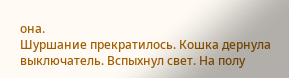она.
Шуршание прекратилось. Кошка дернула выключатель. Вспыхнул свет. На полу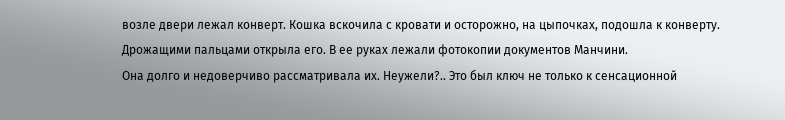возле двери лежал конверт. Кошка вскочила с кровати и осторожно, на цыпочках, подошла к конверту. Дрожащими пальцами открыла его. В ее руках лежали фотокопии документов Манчини.
Она долго и недоверчиво рассматривала их. Неужели?.. Это был ключ не только к сенсационной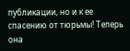публикации, но и к ее спасению от тюрьмы! Теперь она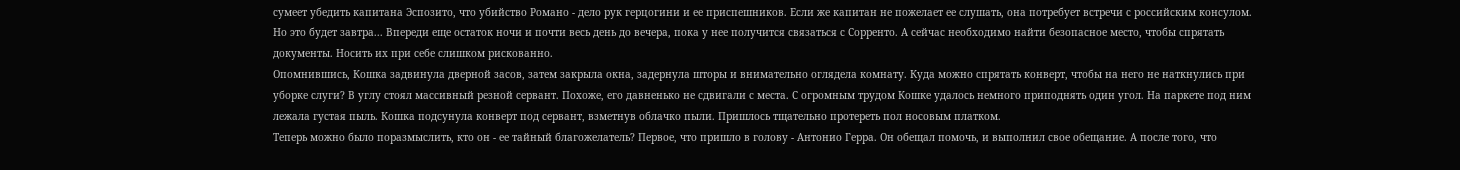сумеет убедить капитана Эспозито, что убийство Романо - дело рук герцогини и ее приспешников. Если же капитан не пожелает ее слушать, она потребует встречи с российским консулом. Но это будет завтра... Впереди еще остаток ночи и почти весь день до вечера, пока у нее получится связаться с Сорренто. А сейчас необходимо найти безопасное место, чтобы спрятать документы. Носить их при себе слишком рискованно.
Опомнившись, Кошка задвинула дверной засов, затем закрыла окна, задернула шторы и внимательно оглядела комнату. Куда можно спрятать конверт, чтобы на него не наткнулись при уборке слуги? В углу стоял массивный резной сервант. Похоже, его давненько не сдвигали с места. С огромным трудом Кошке удалось немного приподнять один угол. На паркете под ним лежала густая пыль. Кошка подсунула конверт под сервант, взметнув облачко пыли. Пришлось тщательно протереть пол носовым платком.
Теперь можно было поразмыслить, кто он - ее тайный благожелатель? Первое, что пришло в голову - Антонио Герра. Он обещал помочь, и выполнил свое обещание. А после того, что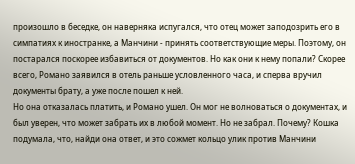произошло в беседке, он наверняка испугался, что отец может заподозрить его в симпатиях к иностранке, а Манчини - принять соответствующие меры. Поэтому, он постарался поскорее избавиться от документов. Но как они к нему попали? Скорее всего, Романо заявился в отель раньше условленного часа, и сперва вручил документы брату, а уже после пошел к ней.
Но она отказалась платить, и Романо ушел. Он мог не волноваться о документах, и был уверен, что может забрать их в любой момент. Но не забрал. Почему? Кошка подумала, что, найди она ответ, и это сожмет кольцо улик против Манчини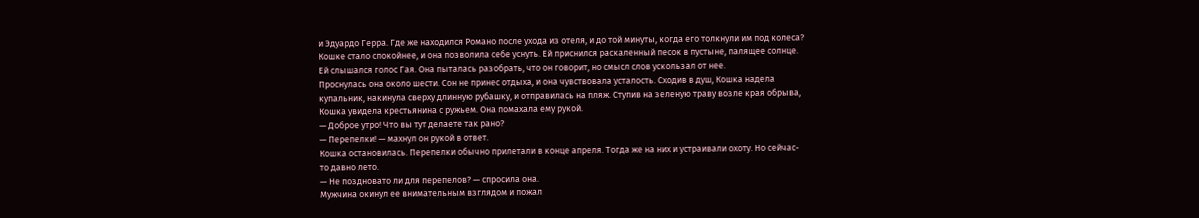и Эдуардо Герра. Где же находился Романо после ухода из отеля, и до той минуты, когда его толкнули им под колеса?
Кошке стало спокойнее, и она позволила себе уснуть. Ей приснился раскаленный песок в пустыне, палящее солнце. Ей слышался голос Гая. Она пыталась разобрать, что он говорит, но смысл слов ускользал от нее.
Проснулась она около шести. Сон не принес отдыха, и она чувствовала усталость. Сходив в душ, Кошка надела купальник, накинула сверху длинную рубашку, и отправилась на пляж. Ступив на зеленую траву возле края обрыва, Кошка увидела крестьянина с ружьем. Она помахала ему рукой.
— Доброе утро! Что вы тут делаете так рано?
— Перепелки! — махнул он рукой в ответ.
Кошка остановилась. Перепелки обычно прилетали в конце апреля. Тогда же на них и устраивали охоту. Но сейчас-то давно лето.
— Не поздновато ли для перепелов? — спросила она.
Мужчина окинул ее внимательным взглядом и пожал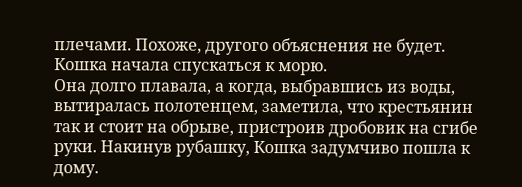плечами. Похоже, другого объяснения не будет. Кошка начала спускаться к морю.
Она долго плавала, а когда, выбравшись из воды, вытиралась полотенцем, заметила, что крестьянин так и стоит на обрыве, пристроив дробовик на сгибе руки. Накинув рубашку, Кошка задумчиво пошла к дому.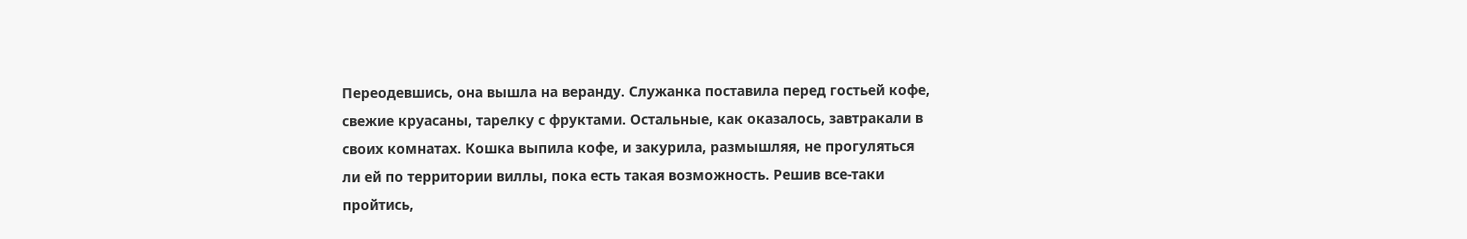Переодевшись, она вышла на веранду. Служанка поставила перед гостьей кофе, свежие круасаны, тарелку с фруктами. Остальные, как оказалось, завтракали в своих комнатах. Кошка выпила кофе, и закурила, размышляя, не прогуляться ли ей по территории виллы, пока есть такая возможность. Решив все-таки пройтись,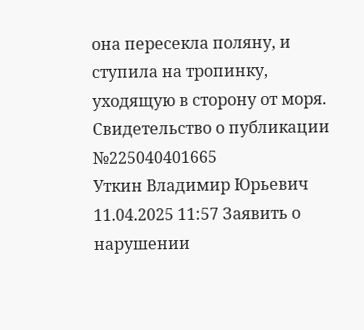она пересекла поляну, и ступила на тропинку, уходящую в сторону от моря.
Свидетельство о публикации №225040401665
Уткин Владимир Юрьевич 11.04.2025 11:57 Заявить о нарушении